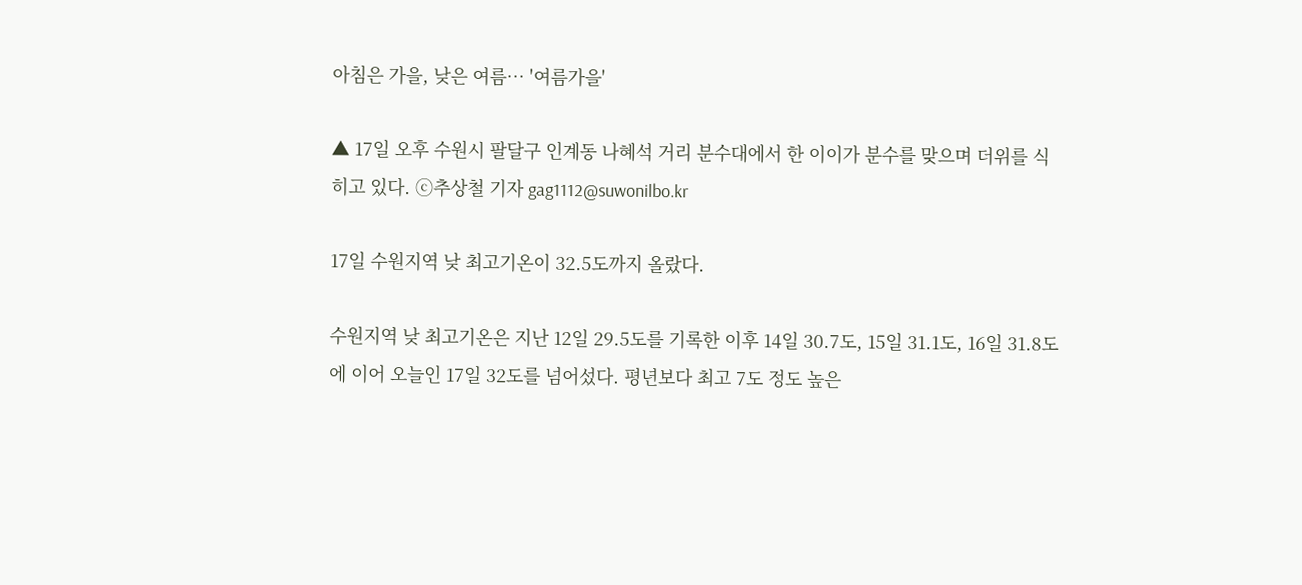아침은 가을, 낮은 여름… '여름가을'

▲ 17일 오후 수원시 팔달구 인계동 나혜석 거리 분수대에서 한 이이가 분수를 맞으며 더위를 식히고 있다. ⓒ추상철 기자 gag1112@suwonilbo.kr

17일 수원지역 낮 최고기온이 32.5도까지 올랐다.

수원지역 낮 최고기온은 지난 12일 29.5도를 기록한 이후 14일 30.7도, 15일 31.1도, 16일 31.8도에 이어 오늘인 17일 32도를 넘어섰다. 평년보다 최고 7도 정도 높은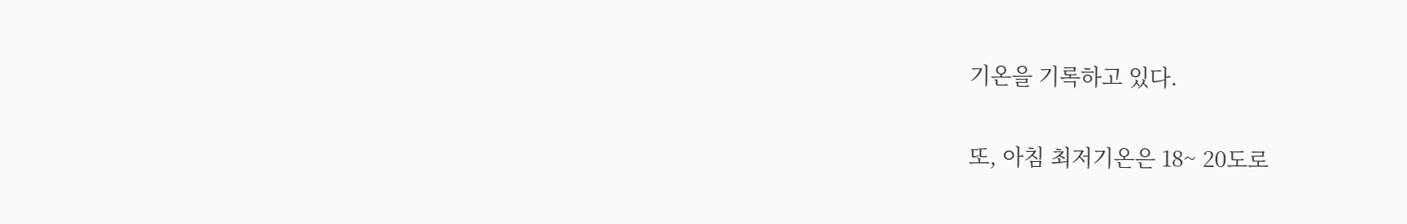기온을 기록하고 있다.

또, 아침 최저기온은 18~ 20도로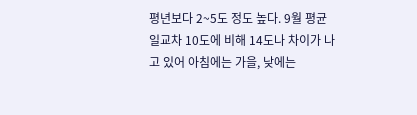평년보다 2~5도 정도 높다. 9월 평균 일교차 10도에 비해 14도나 차이가 나고 있어 아침에는 가을, 낮에는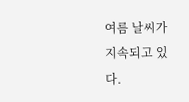여름 날씨가 지속되고 있다.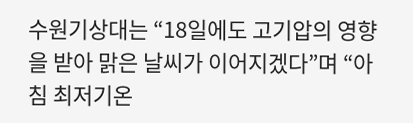수원기상대는 “18일에도 고기압의 영향을 받아 맑은 날씨가 이어지겠다”며 “아침 최저기온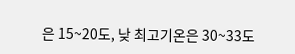은 15~20도, 낮 최고기온은 30~33도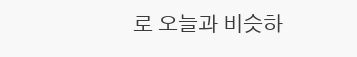로 오늘과 비슷하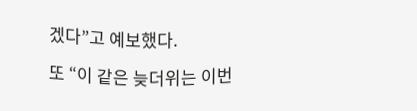겠다”고 예보했다.

또 “이 같은 늦더위는 이번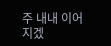주 내내 이어지겠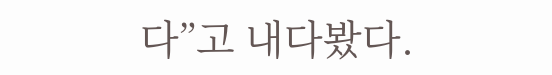다”고 내다봤다.